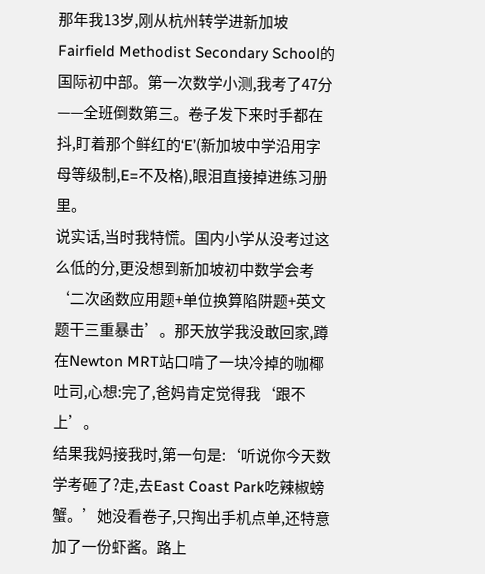那年我13岁,刚从杭州转学进新加坡Fairfield Methodist Secondary School的国际初中部。第一次数学小测,我考了47分——全班倒数第三。卷子发下来时手都在抖,盯着那个鲜红的‘E’(新加坡中学沿用字母等级制,E=不及格),眼泪直接掉进练习册里。
说实话,当时我特慌。国内小学从没考过这么低的分,更没想到新加坡初中数学会考‘二次函数应用题+单位换算陷阱题+英文题干三重暴击’。那天放学我没敢回家,蹲在Newton MRT站口啃了一块冷掉的咖椰吐司,心想:完了,爸妈肯定觉得我‘跟不上’。
结果我妈接我时,第一句是:‘听说你今天数学考砸了?走,去East Coast Park吃辣椒螃蟹。’她没看卷子,只掏出手机点单,还特意加了一份虾酱。路上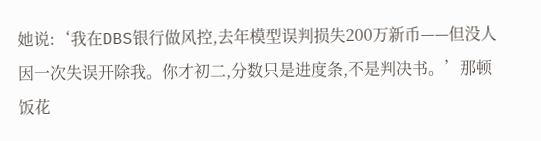她说:‘我在DBS银行做风控,去年模型误判损失200万新币——但没人因一次失误开除我。你才初二,分数只是进度条,不是判决书。’那顿饭花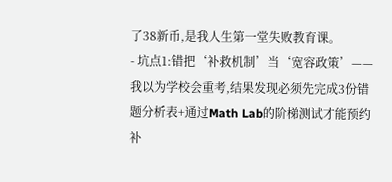了38新币,是我人生第一堂失败教育课。
- 坑点1:错把‘补救机制’当‘宽容政策’——我以为学校会重考,结果发现必须先完成3份错题分析表+通过Math Lab的阶梯测试才能预约补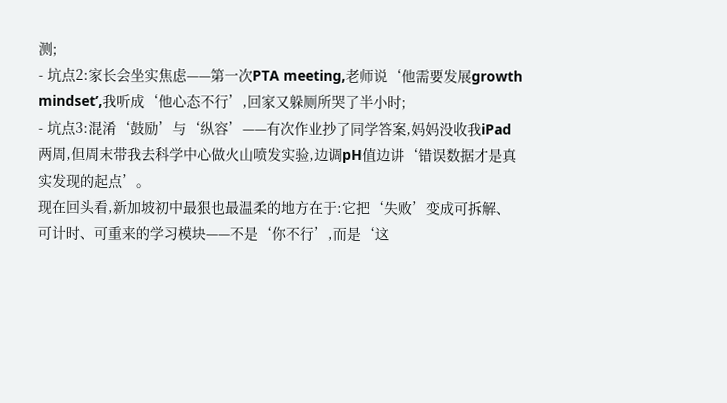测;
- 坑点2:家长会坐实焦虑——第一次PTA meeting,老师说‘他需要发展growth mindset’,我听成‘他心态不行’,回家又躲厕所哭了半小时;
- 坑点3:混淆‘鼓励’与‘纵容’——有次作业抄了同学答案,妈妈没收我iPad两周,但周末带我去科学中心做火山喷发实验,边调pH值边讲‘错误数据才是真实发现的起点’。
现在回头看,新加坡初中最狠也最温柔的地方在于:它把‘失败’变成可拆解、可计时、可重来的学习模块——不是‘你不行’,而是‘这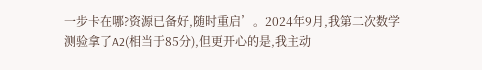一步卡在哪?资源已备好,随时重启’。2024年9月,我第二次数学测验拿了A2(相当于85分),但更开心的是,我主动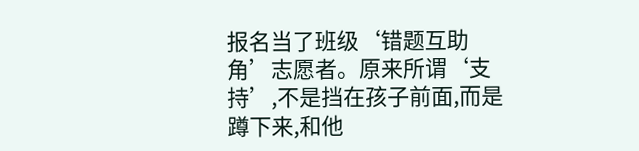报名当了班级‘错题互助角’志愿者。原来所谓‘支持’,不是挡在孩子前面,而是蹲下来,和他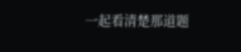一起看清楚那道题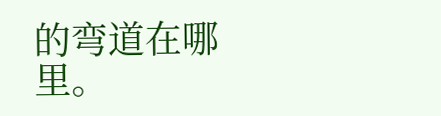的弯道在哪里。